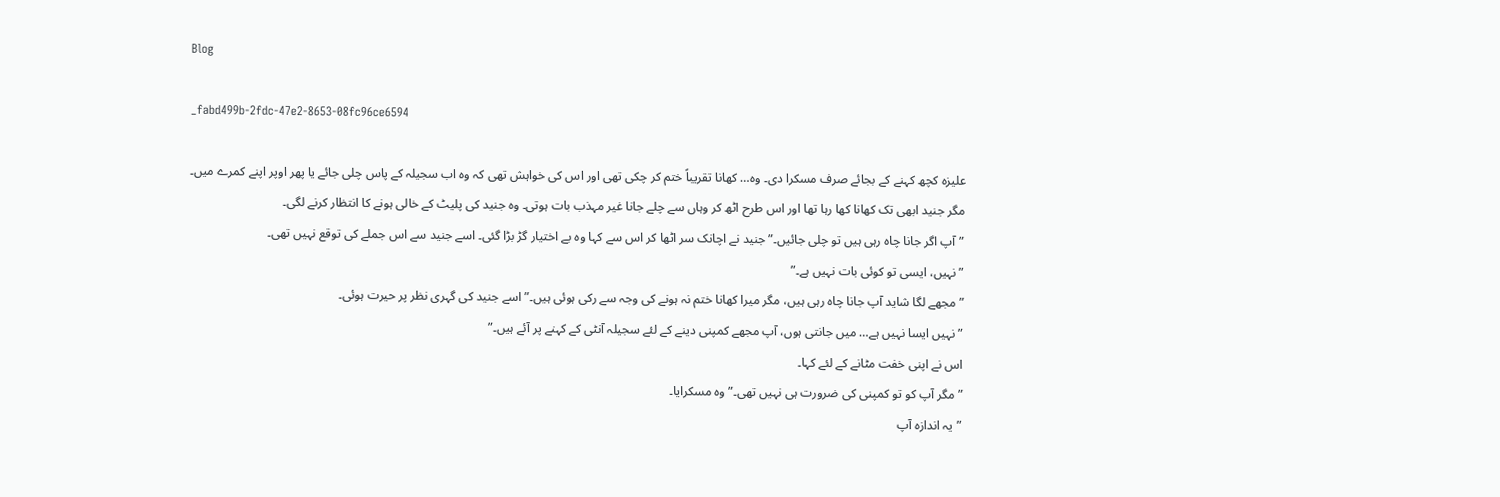Blog

_fabd499b-2fdc-47e2-8653-08fc96ce6594

علیزہ کچھ کہنے کے بجائے صرف مسکرا دی۔ وہ… کھانا تقریباً ختم کر چکی تھی اور اس کی خواہش تھی کہ وہ اب سجیلہ کے پاس چلی جائے یا پھر اوپر اپنے کمرے میں۔
مگر جنید ابھی تک کھانا کھا رہا تھا اور اس طرح اٹھ کر وہاں سے چلے جانا غیر مہذب بات ہوتی۔ وہ جنید کی پلیٹ کے خالی ہونے کا انتظار کرنے لگی۔
”آپ اگر جانا چاہ رہی ہیں تو چلی جائیں۔” جنید نے اچانک سر اٹھا کر اس سے کہا وہ بے اختیار گڑ بڑا گئی۔ اسے جنید سے اس جملے کی توقع نہیں تھی۔
”نہیں، ایسی تو کوئی بات نہیں ہے۔”
”مجھے لگا شاید آپ جانا چاہ رہی ہیں، مگر میرا کھانا ختم نہ ہونے کی وجہ سے رکی ہوئی ہیں۔” اسے جنید کی گہری نظر پر حیرت ہوئی۔
”نہیں ایسا نہیں ہے… میں جانتی ہوں، آپ مجھے کمپنی دینے کے لئے سجیلہ آنٹی کے کہنے پر آئے ہیں۔”
اس نے اپنی خفت مٹانے کے لئے کہا۔
”مگر آپ کو تو کمپنی کی ضرورت ہی نہیں تھی۔” وہ مسکرایا۔
”یہ اندازہ آپ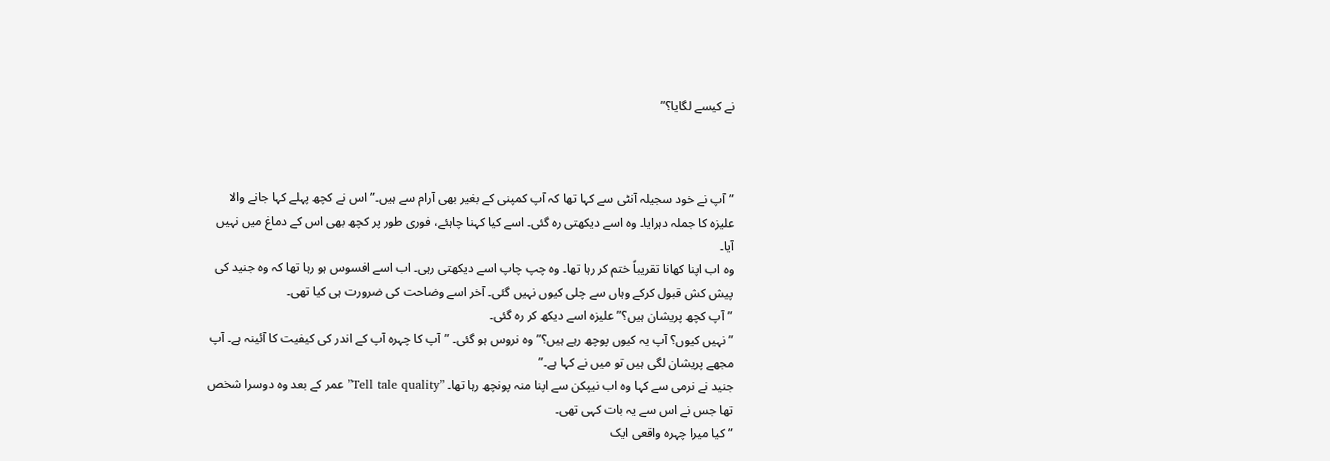نے کیسے لگایا؟”



”آپ نے خود سجیلہ آنٹی سے کہا تھا کہ آپ کمپنی کے بغیر بھی آرام سے ہیں۔” اس نے کچھ پہلے کہا جانے والا علیزہ کا جملہ دہرایا۔ وہ اسے دیکھتی رہ گئی۔ اسے کیا کہنا چاہئے، فوری طور پر کچھ بھی اس کے دماغ میں نہیں آیا۔
وہ اب اپنا کھانا تقریباً ختم کر رہا تھا۔ وہ چپ چاپ اسے دیکھتی رہی۔ اب اسے افسوس ہو رہا تھا کہ وہ جنید کی پیش کش قبول کرکے وہاں سے چلی کیوں نہیں گئی۔ آخر اسے وضاحت کی ضرورت ہی کیا تھی۔
”آپ کچھ پریشان ہیں؟” علیزہ اسے دیکھ کر رہ گئی۔
”نہیں کیوں؟ آپ یہ کیوں پوچھ رہے ہیں؟” وہ نروس ہو گئی۔ ”آپ کا چہرہ آپ کے اندر کی کیفیت کا آئینہ ہے۔ آپ مجھے پریشان لگی ہیں تو میں نے کہا ہے۔”
جنید نے نرمی سے کہا وہ اب نیپکن سے اپنا منہ پونچھ رہا تھا۔ ”Tell tale quality” عمر کے بعد وہ دوسرا شخص تھا جس نے اس سے یہ بات کہی تھی۔
”کیا میرا چہرہ واقعی ایک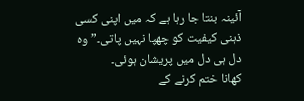آئینہ بنتا جا رہا ہے کہ میں اپنی کسی ذہنی کیفیت کو چھپا نہیں پاتی۔” وہ دل ہی دل میں پریشان ہوئی۔
کھانا ختم کرنے کے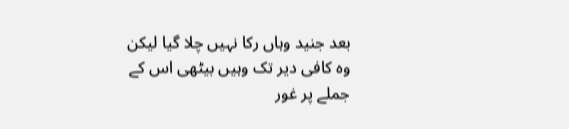بعد جنید وہاں رکا نہیں چلا گیا لیکن وہ کافی دیر تک وہیں بیٹھی اس کے جملے پر غور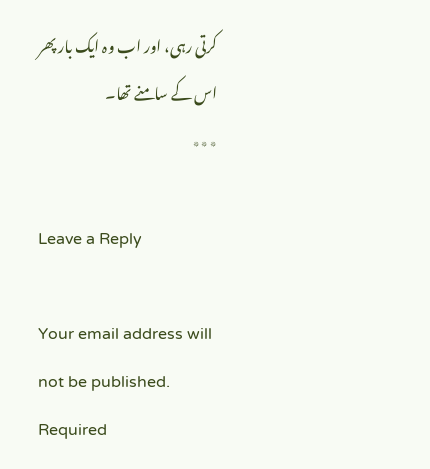کرتی رہی، اور اب وہ ایک بار پھر اس کے سامنے تھا۔
٭٭٭

Leave a Reply

Your email address will not be published. Required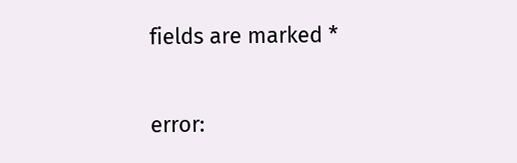fields are marked *

error: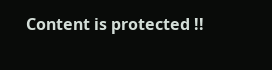Content is protected !!